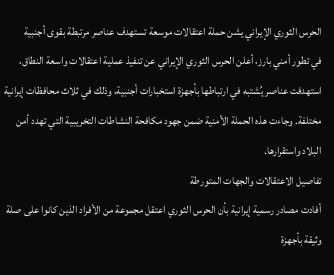الحرس الثوري الإيراني يشن حملة اعتقالات موسعة تستهدف عناصر مرتبطة بقوى أجنبية
في تطور أمني بارز، أعلن الحرس الثوري الإيراني عن تنفيذ عملية اعتقالات واسعة النطاق، استهدفت عناصر يُشتبه في ارتباطها بأجهزة استخبارات أجنبية، وذلك في ثلاث محافظات إيرانية مختلفة. وجاءت هذه الحملة الأمنية ضمن جهود مكافحة النشاطات التخريبية التي تهدد أمن البلاد واستقرارها.
تفاصيل الاعتقالات والجهات المتورطة
أفادت مصادر رسمية إيرانية بأن الحرس الثوري اعتقل مجموعة من الأفراد الذين كانوا على صلة وثيقة بأجهزة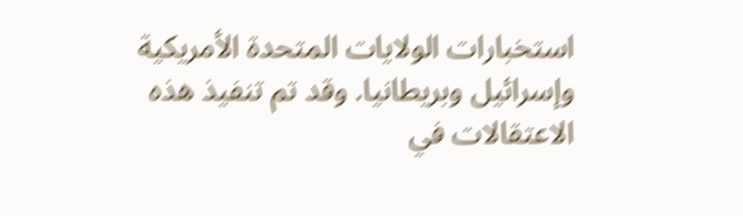استخبارات الولايات المتحدة الأمريكية وإسرائيل وبريطانيا. وقد تم تنفيذ هذه الاعتقالات في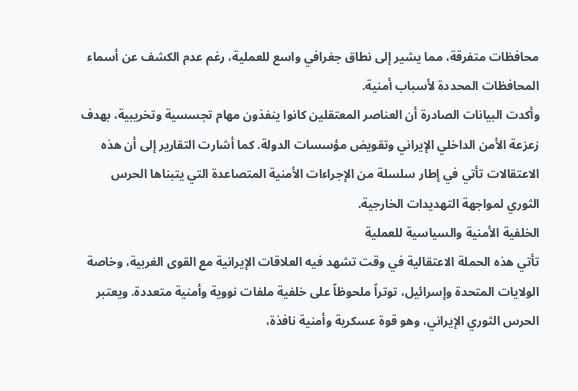محافظات متفرقة، مما يشير إلى نطاق جغرافي واسع للعملية، رغم عدم الكشف عن أسماء المحافظات المحددة لأسباب أمنية.
وأكدت البيانات الصادرة أن العناصر المعتقلين كانوا ينفذون مهام تجسسية وتخريبية، بهدف زعزعة الأمن الداخلي الإيراني وتقويض مؤسسات الدولة. كما أشارت التقارير إلى أن هذه الاعتقالات تأتي في إطار سلسلة من الإجراءات الأمنية المتصاعدة التي يتبناها الحرس الثوري لمواجهة التهديدات الخارجية.
الخلفية الأمنية والسياسية للعملية
تأتي هذه الحملة الاعتقالية في وقت تشهد فيه العلاقات الإيرانية مع القوى الغربية، وخاصة الولايات المتحدة وإسرائيل، توتراً ملحوظاً على خلفية ملفات نووية وأمنية متعددة. ويعتبر الحرس الثوري الإيراني، وهو قوة عسكرية وأمنية نافذة،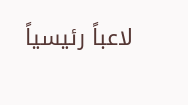لاعباً رئيسياً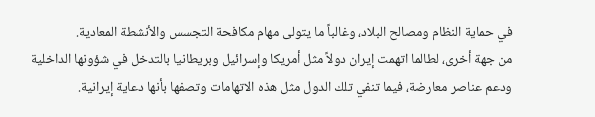في حماية النظام ومصالح البلاد، وغالباً ما يتولى مهام مكافحة التجسس والأنشطة المعادية.
من جهة أخرى، لطالما اتهمت إيران دولاً مثل أمريكا وإسرائيل وبريطانيا بالتدخل في شؤونها الداخلية ودعم عناصر معارضة، فيما تنفي تلك الدول مثل هذه الاتهامات وتصفها بأنها دعاية إيرانية.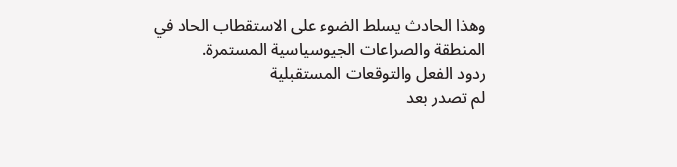وهذا الحادث يسلط الضوء على الاستقطاب الحاد في المنطقة والصراعات الجيوسياسية المستمرة.
ردود الفعل والتوقعات المستقبلية
لم تصدر بعد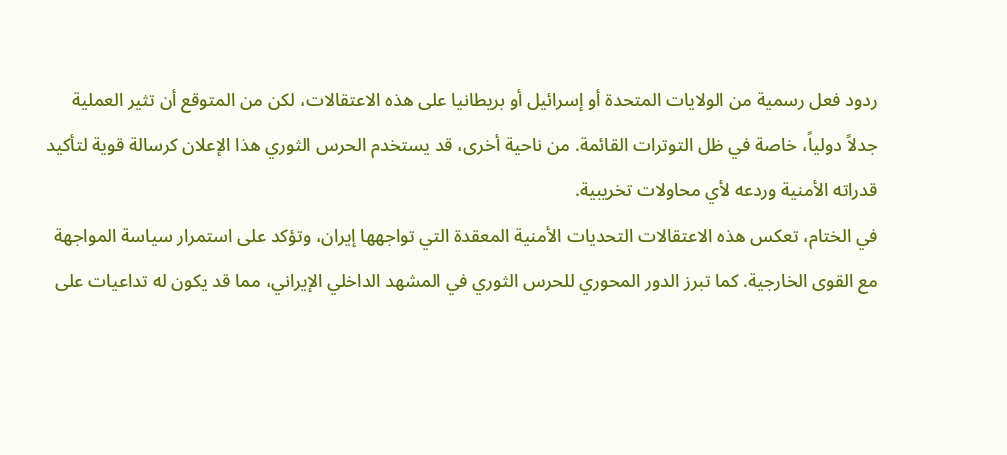ردود فعل رسمية من الولايات المتحدة أو إسرائيل أو بريطانيا على هذه الاعتقالات، لكن من المتوقع أن تثير العملية جدلاً دولياً، خاصة في ظل التوترات القائمة. من ناحية أخرى، قد يستخدم الحرس الثوري هذا الإعلان كرسالة قوية لتأكيد قدراته الأمنية وردعه لأي محاولات تخريبية.
في الختام، تعكس هذه الاعتقالات التحديات الأمنية المعقدة التي تواجهها إيران، وتؤكد على استمرار سياسة المواجهة مع القوى الخارجية. كما تبرز الدور المحوري للحرس الثوري في المشهد الداخلي الإيراني، مما قد يكون له تداعيات على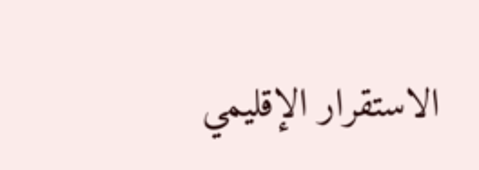الاستقرار الإقليمي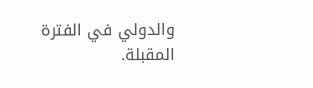والدولي في الفترة المقبلة.